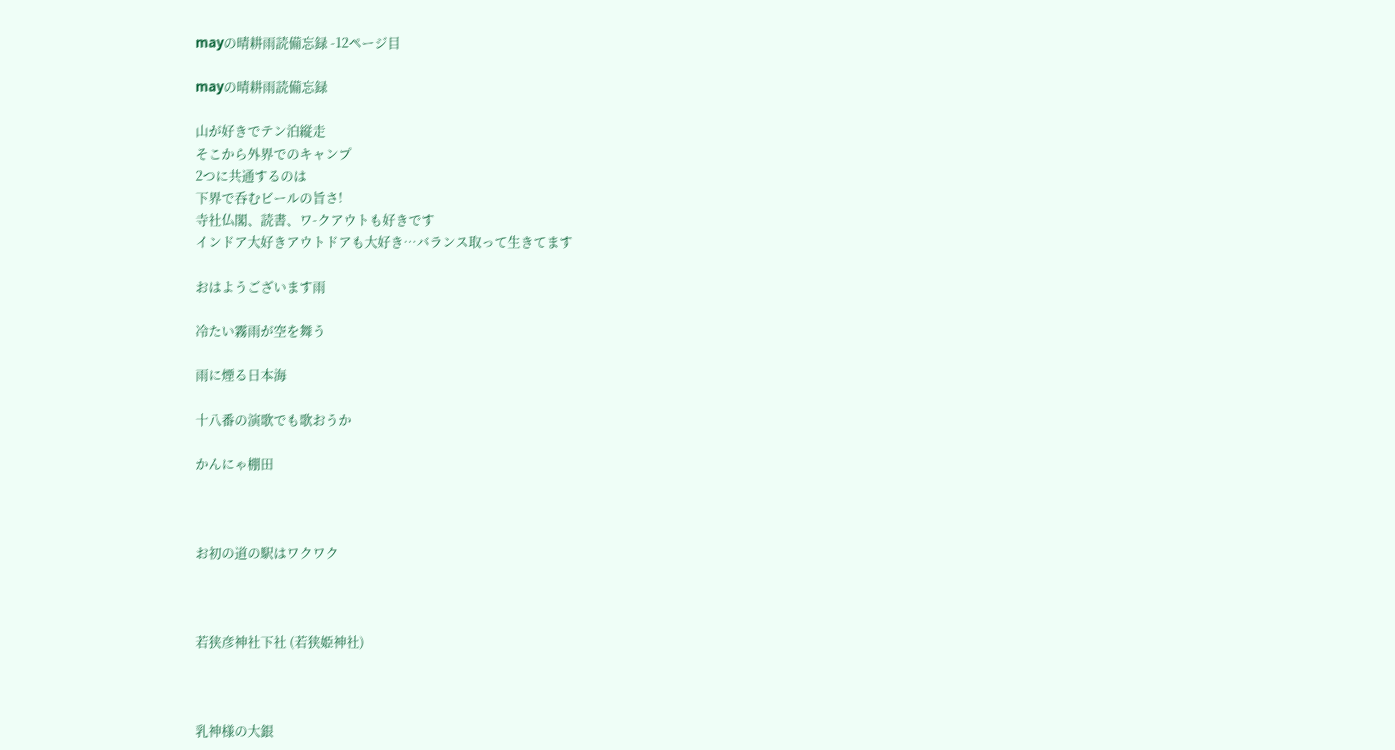mayの晴耕雨読備忘録 -12ページ目

mayの晴耕雨読備忘録

山が好きでテン泊縦走
そこから外界でのキャンプ
2つに共通するのは
下界で呑むビールの旨さ!
寺社仏閣、読書、ワ-クアウトも好きです
インドア大好きアウトドアも大好き…バランス取って生きてます

おはようございます雨

冷たい霧雨が空を舞う

雨に煙る日本海

十八番の演歌でも歌おうか

かんにゃ棚田



お初の道の駅はワクワク



若狭彦神社下社 (若狭姫神社)



乳神様の大銀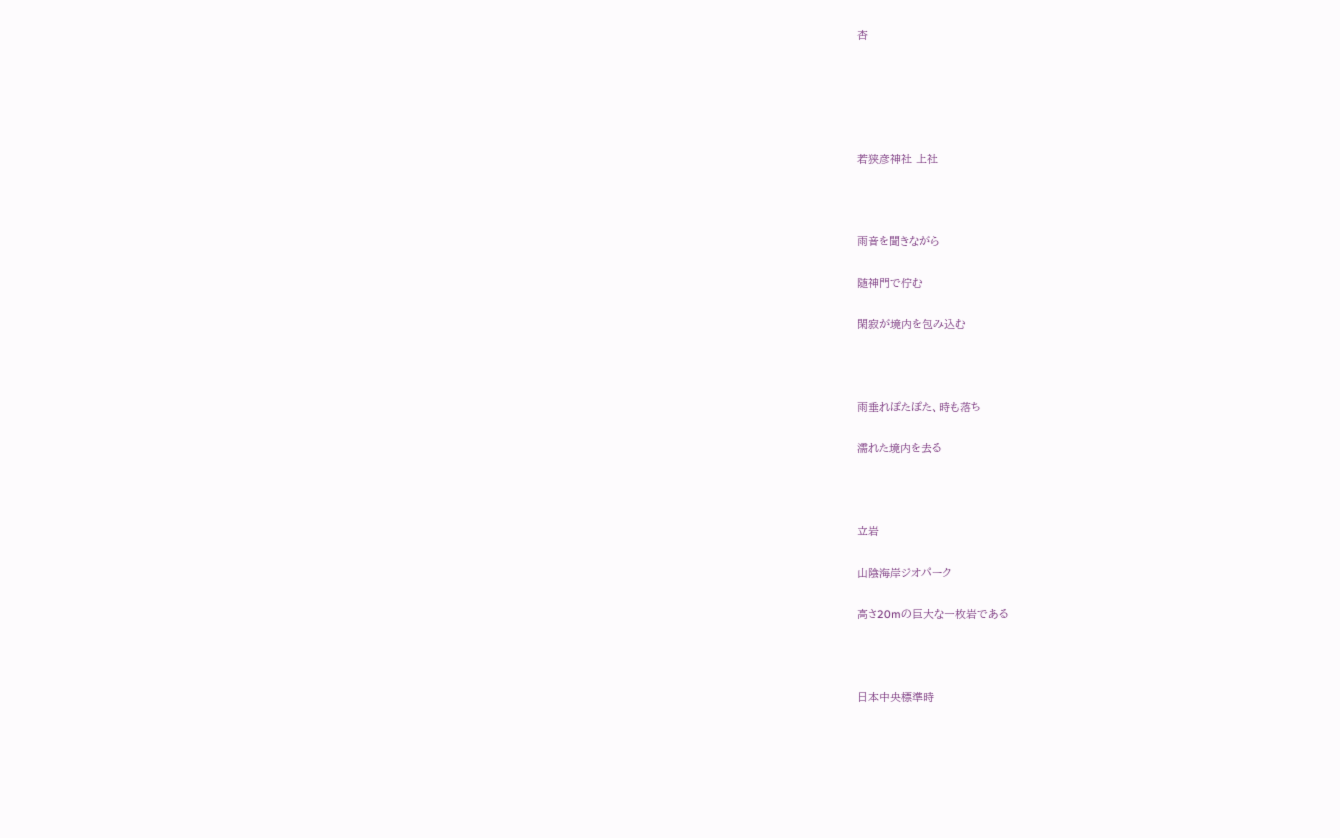杏





若狭彦神社 上社



雨音を聞きながら

随神門で佇む

閑寂が境内を包み込む



雨垂れぽたぽた、時も落ち

濡れた境内を去る



立岩

山陰海岸ジオパーク

高さ20mの巨大な一枚岩である



日本中央標準時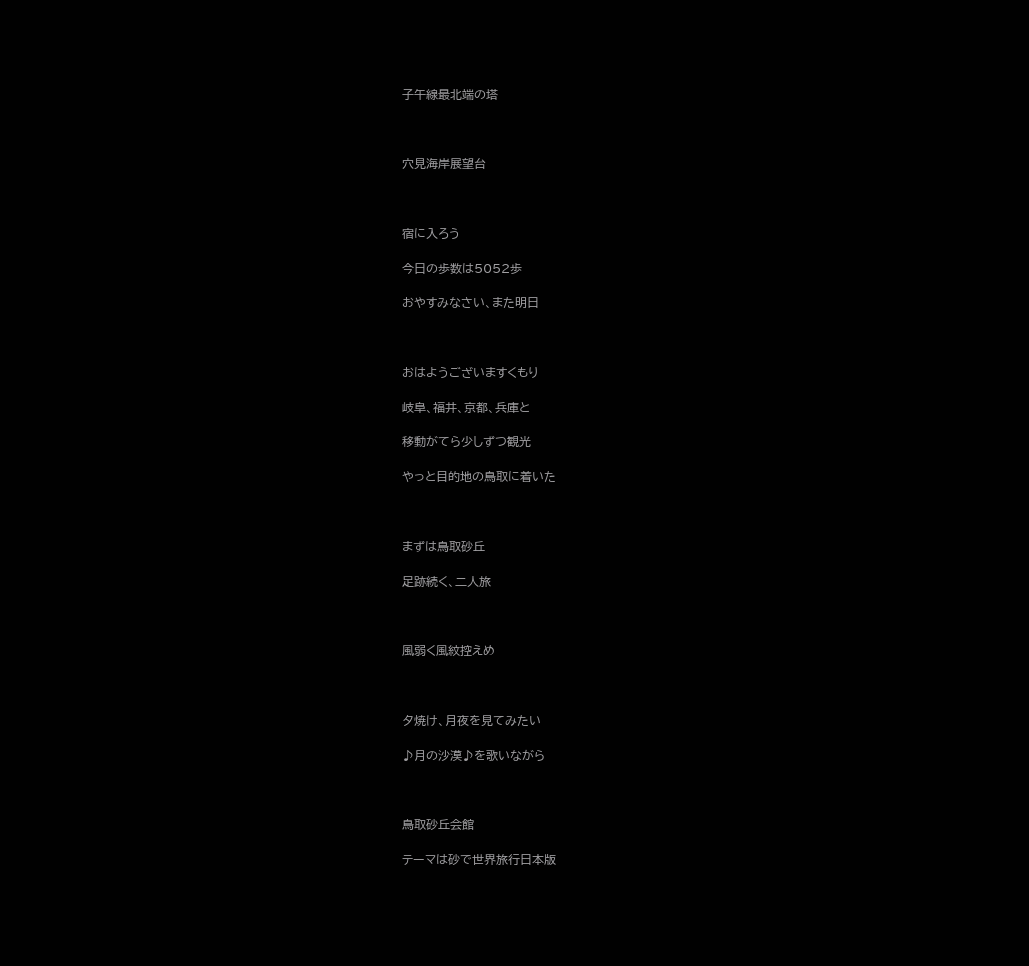子午線最北端の塔



穴見海岸展望台



宿に入ろう

今日の歩数は5052歩

おやすみなさい、また明日



おはようございますくもり

岐阜、福井、京都、兵庫と

移動がてら少しずつ観光

やっと目的地の鳥取に着いた



まずは鳥取砂丘

足跡続く、二人旅



風弱く風紋控えめ



夕焼け、月夜を見てみたい

♪月の沙漠♪を歌いながら



鳥取砂丘会館

テーマは砂で世界旅行日本版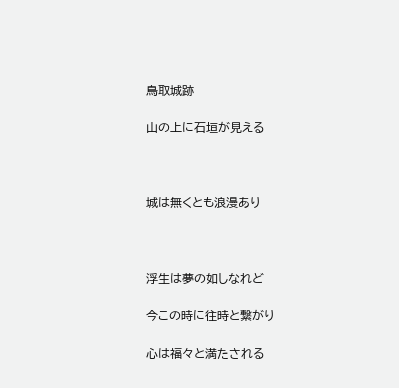鳥取城跡

山の上に石垣が見える



城は無くとも浪漫あり



浮生は夢の如しなれど

今この時に往時と繋がり

心は福々と満たされる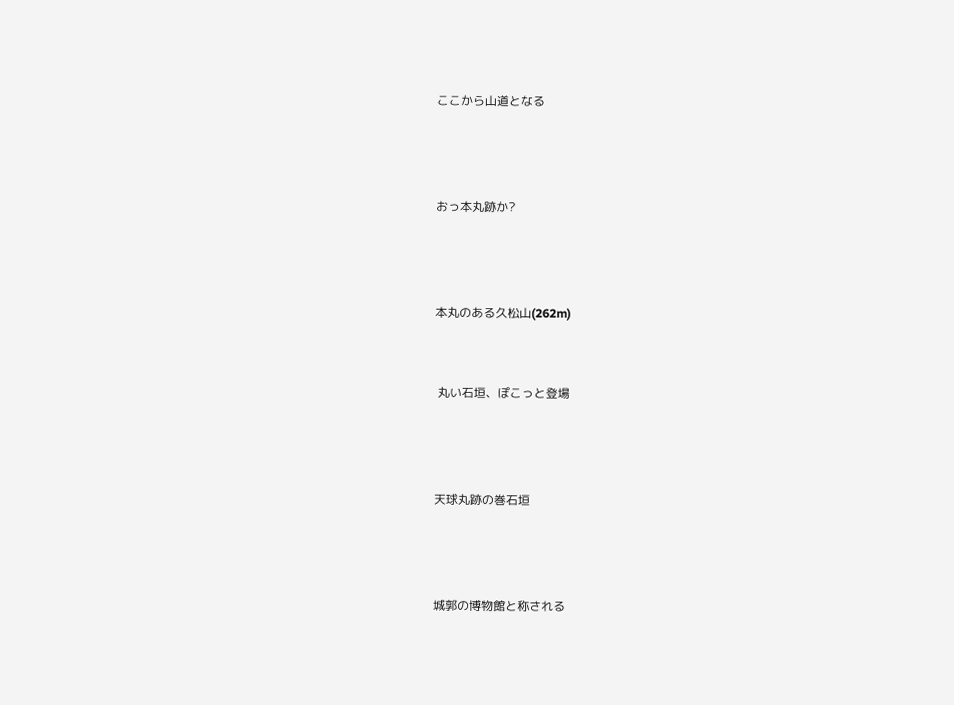ここから山道となる



おっ本丸跡か?



本丸のある久松山(262m)


 丸い石垣、ぽこっと登場



天球丸跡の巻石垣



城郭の博物館と称される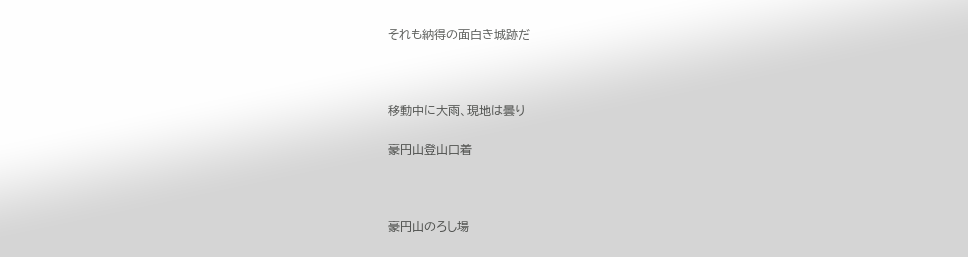それも納得の面白き城跡だ



移動中に大雨、現地は曇り

豪円山登山口着



豪円山のろし場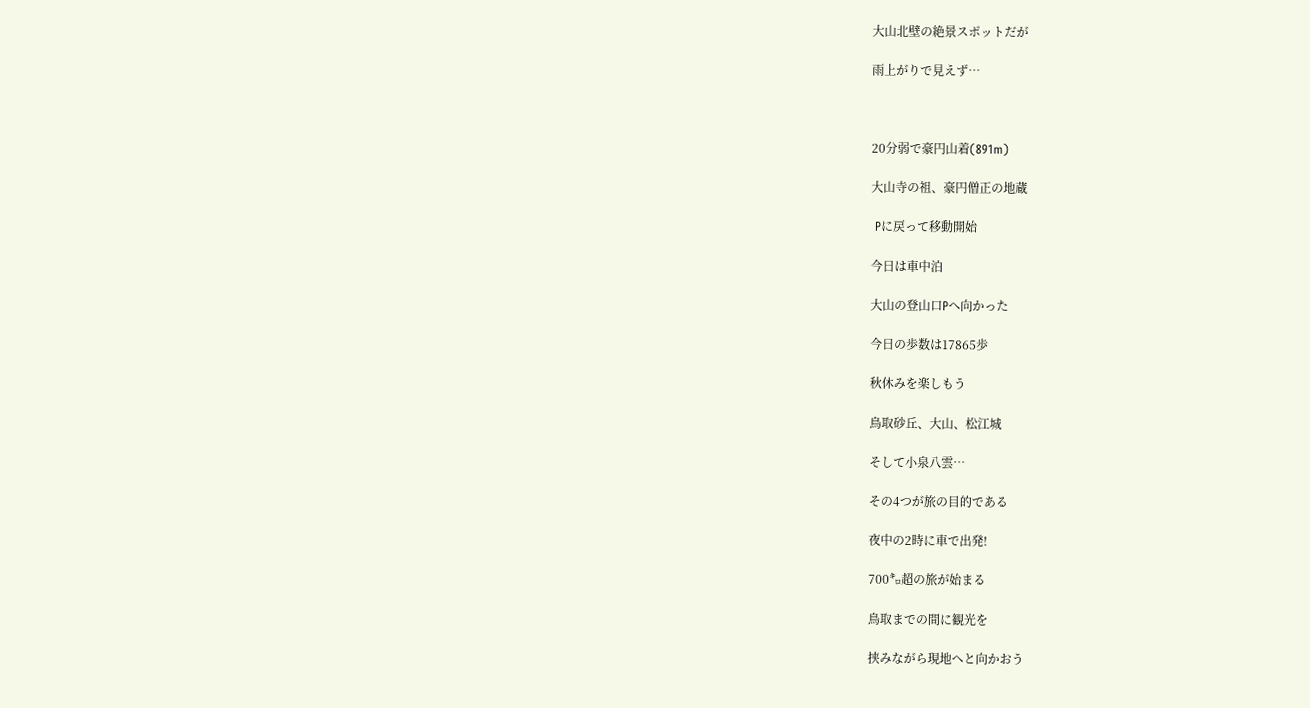大山北壁の絶景スポットだが

雨上がりで見えず…



20分弱で豪円山着(891m)

大山寺の祖、豪円僧正の地蔵

 Pに戻って移動開始

今日は車中泊

大山の登山口Pへ向かった

今日の歩数は17865歩

秋休みを楽しもう

鳥取砂丘、大山、松江城

そして小泉八雲…

その4つが旅の目的である

夜中の2時に車で出発!

700㌔超の旅が始まる

鳥取までの間に観光を

挟みながら現地へと向かおう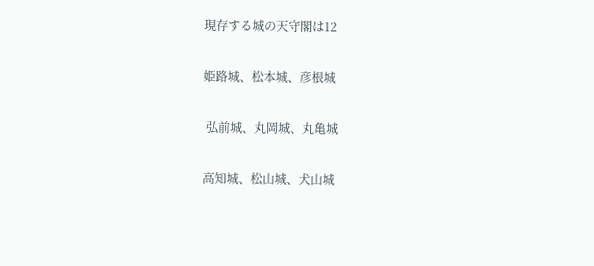現存する城の天守閣は12

姫路城、松本城、彦根城

 弘前城、丸岡城、丸亀城

高知城、松山城、犬山城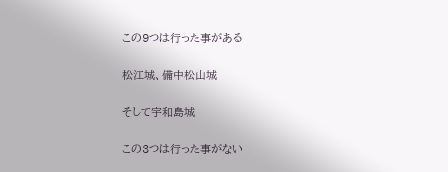この9つは行った事がある

松江城、備中松山城

そして宇和島城

この3つは行った事がない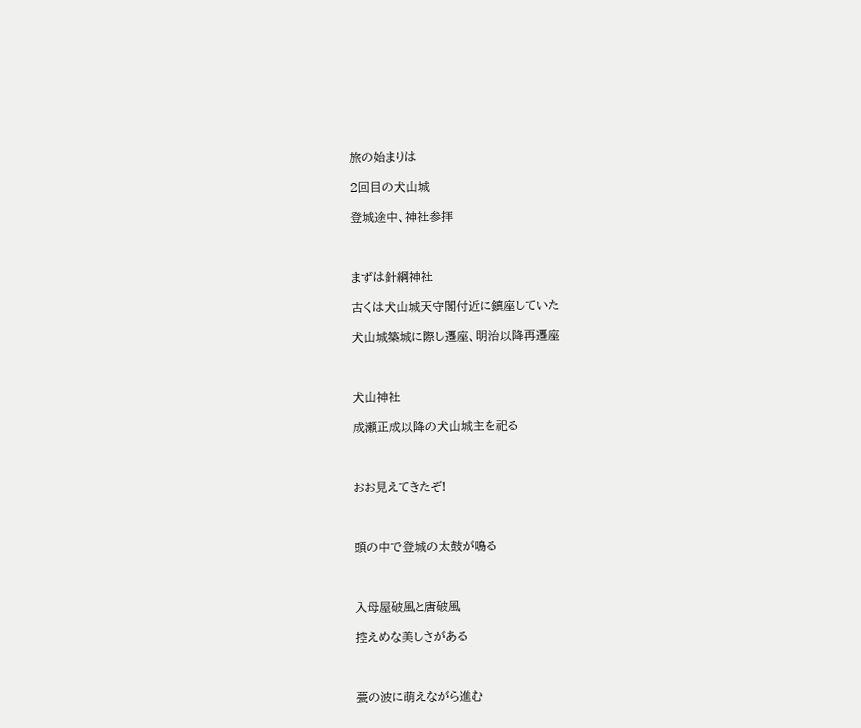旅の始まりは

2回目の犬山城

登城途中、神社参拝



まずは針綱神社

古くは犬山城天守閣付近に鎮座していた

犬山城築城に際し遷座、明治以降再遷座



犬山神社

成瀬正成以降の犬山城主を祀る



おお見えてきたぞ!



頭の中で登城の太鼓が鳴る



入母屋破風と唐破風

控えめな美しさがある



甍の波に萌えながら進む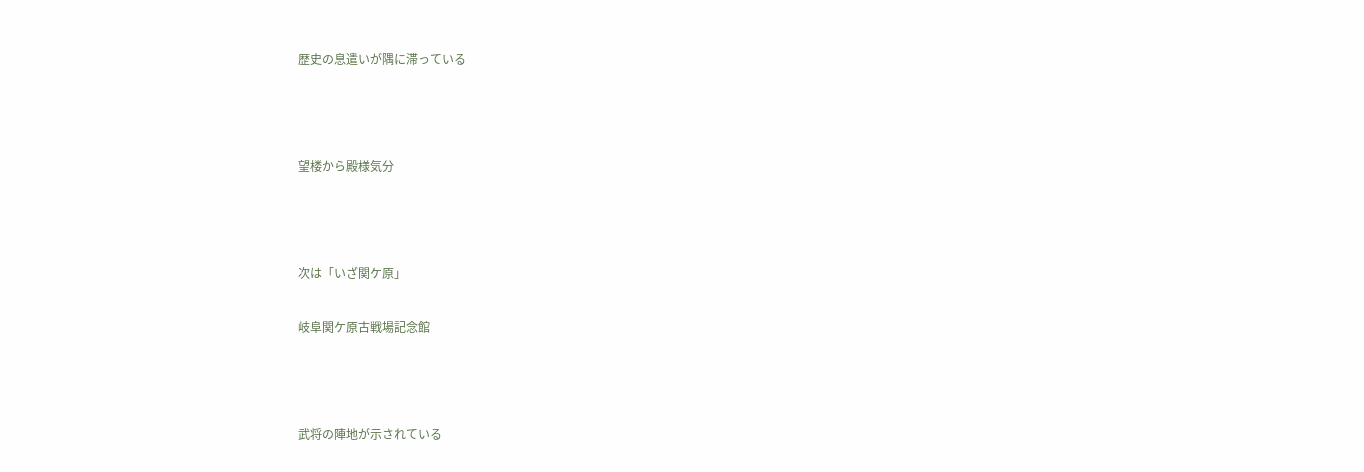歴史の息遣いが隅に滞っている



望楼から殿様気分



次は「いざ関ケ原」

岐阜関ケ原古戦場記念館



武将の陣地が示されている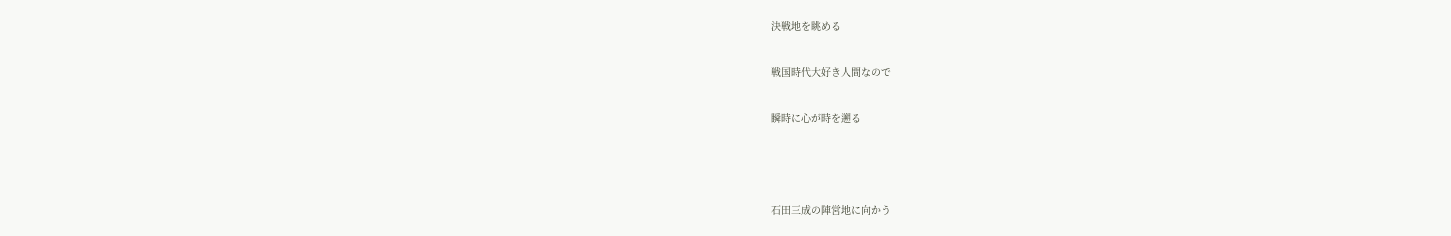決戦地を眺める

戦国時代大好き人間なので

瞬時に心が時を遡る



石田三成の陣営地に向かう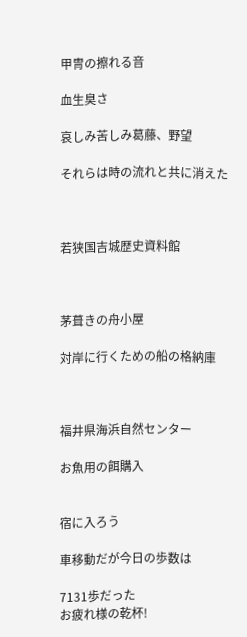甲冑の擦れる音

血生臭さ

哀しみ苦しみ葛藤、野望

それらは時の流れと共に消えた



若狭国吉城歴史資料館



茅葺きの舟小屋

対岸に行くための船の格納庫



福井県海浜自然センター

お魚用の餌購入


宿に入ろう

車移動だが今日の歩数は

7131歩だった
お疲れ様の乾杯!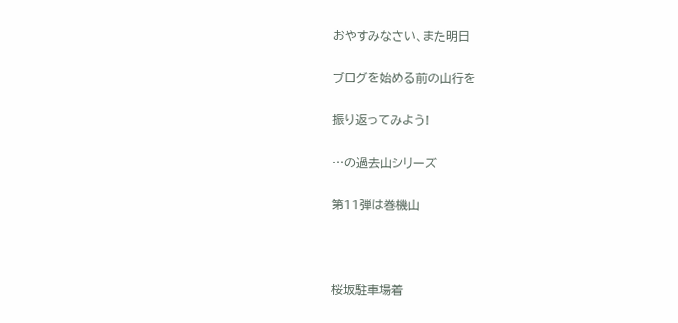おやすみなさい、また明日

ブログを始める前の山行を

振り返ってみよう!

…の過去山シリーズ

第11弾は巻機山



桜坂駐車場着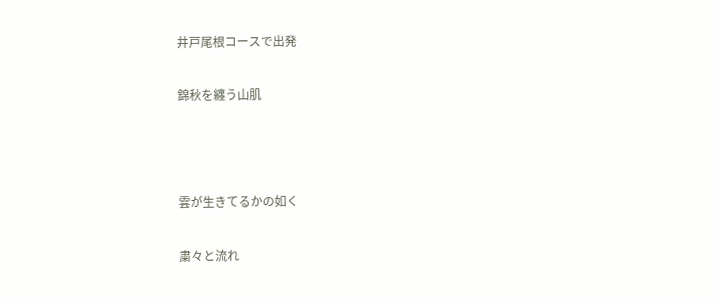井戸尾根コースで出発

錦秋を纏う山肌



雲が生きてるかの如く

粛々と流れ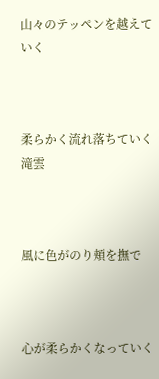山々のテッペンを越えていく



柔らかく流れ落ちていく滝雲



風に色がのり頬を撫で



心が柔らかくなっていく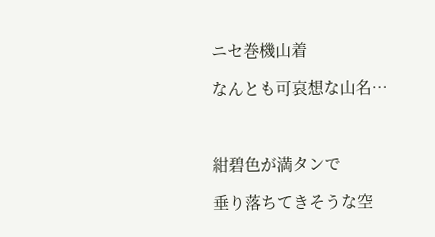ニセ巻機山着

なんとも可哀想な山名…



紺碧色が満タンで

垂り落ちてきそうな空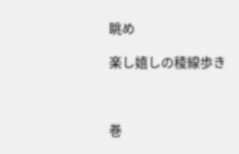眺め

楽し嬉しの稜線歩き



巻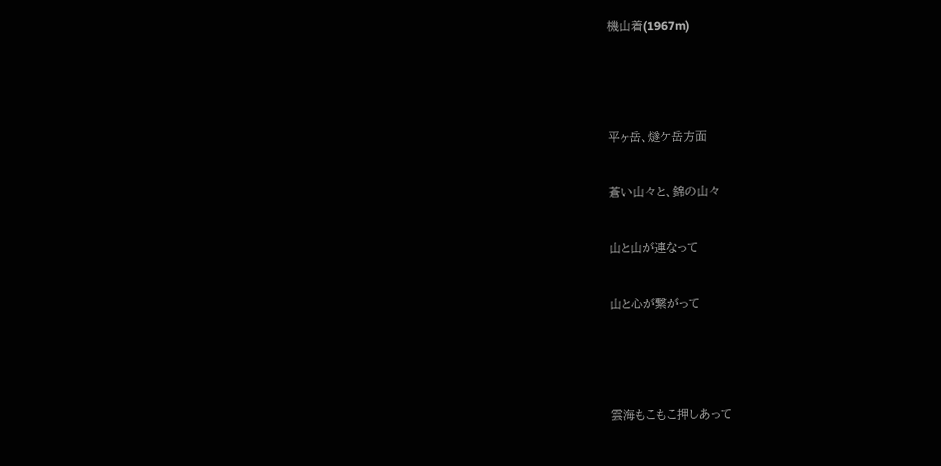機山着(1967m)



平ヶ岳、燧ケ岳方面

蒼い山々と、錦の山々

山と山が連なって

山と心が繋がって



雲海もこもこ押しあって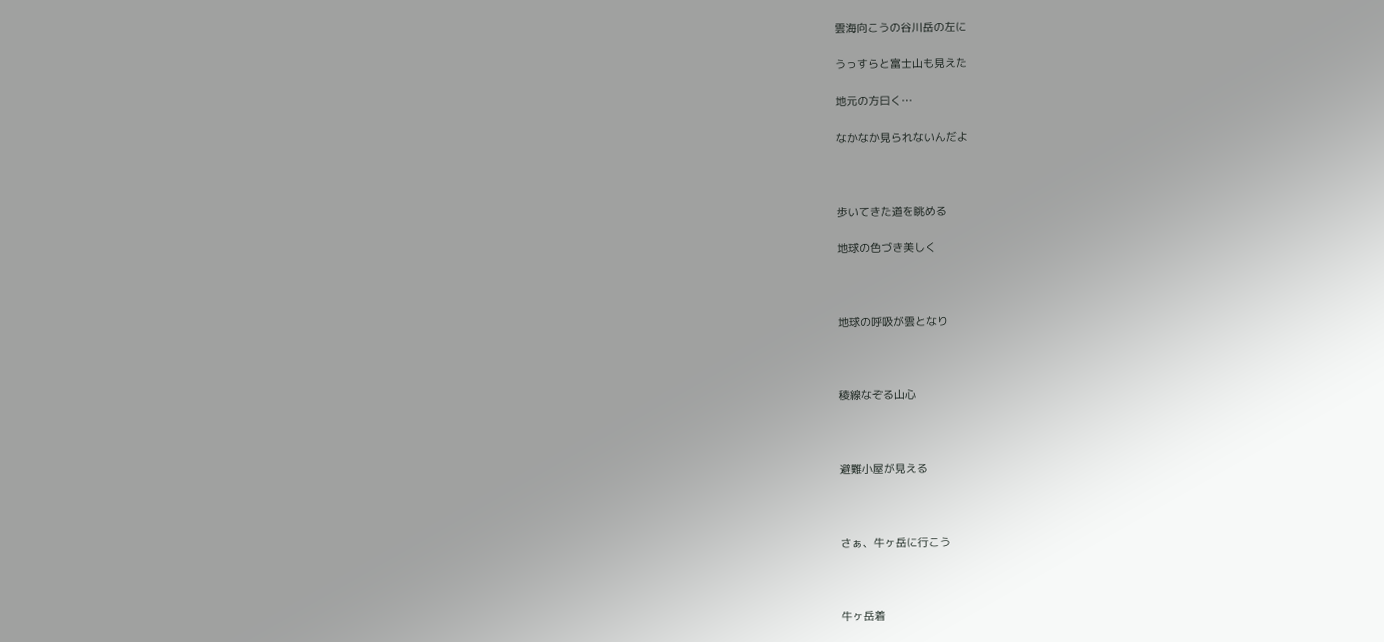雲海向こうの谷川岳の左に

うっすらと富士山も見えた

地元の方曰く…

なかなか見られないんだよ



歩いてきた道を眺める

地球の色づき美しく



地球の呼吸が雲となり



稜線なぞる山心



避難小屋が見える



さぁ、牛ヶ岳に行こう



牛ヶ岳着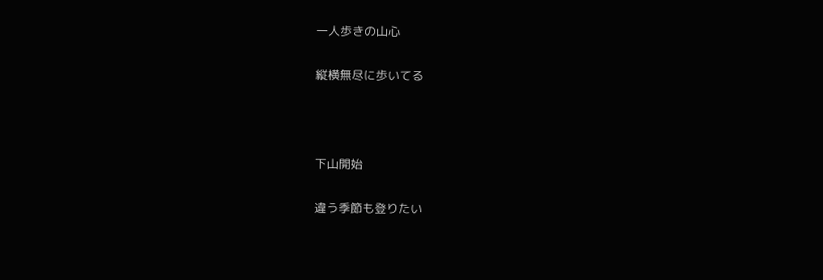一人歩きの山心

縦横無尽に歩いてる



下山開始

違う季節も登りたい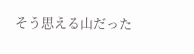そう思える山だった